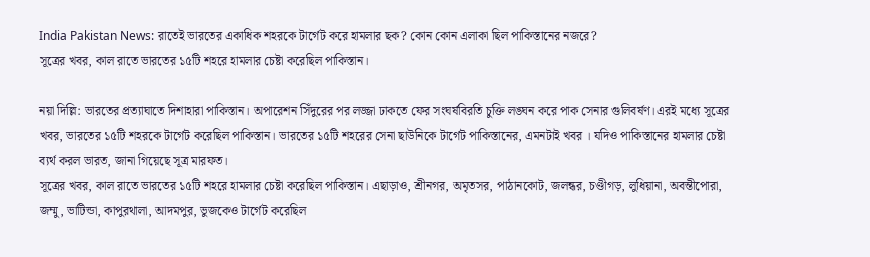India Pakistan News: রাতেই ভারতের একাধিক শহরকে টার্গেট করে হামলার ছক? কোন কোন এলাকা ছিল পাকিস্তানের নজরে?
সূত্রের খবর, কাল রাতে ভারতের ১৫টি শহরে হামলার চেষ্টা করেছিল পাকিস্তান।

নয়া দিল্লি: ভারতের প্রত্যাঘাতে দিশাহারা পাকিস্তান। অপারেশন সিঁদুরের পর লজ্জা ঢাকতে ফের সংঘর্ষবিরতি চুক্তি লঙ্ঘন করে পাক সেনার গুলিবর্ষণ। এরই মধ্যে সূত্রের খবর, ভারতের ১৫টি শহরকে টার্গেট করেছিল পাকিস্তান। ভারতের ১৫টি শহরের সেনা ছাউনিকে টার্গেট পাকিস্তানের, এমনটাই খবর । যদিও পাকিস্তানের হামলার চেষ্টা ব্যর্থ করল ভারত, জানা গিয়েছে সূত্র মারফত।
সূত্রের খবর, কাল রাতে ভারতের ১৫টি শহরে হামলার চেষ্টা করেছিল পাকিস্তান। এছাড়াও, শ্রীনগর, অমৃতসর, পাঠানকোট, জলন্ধর, চণ্ডীগড়, লুধিয়ানা, অবন্তীপোরা, জম্মু, ভাটিন্ডা, কাপুরথালা, আদমপুর, ভুজকেও টার্গেট করেছিল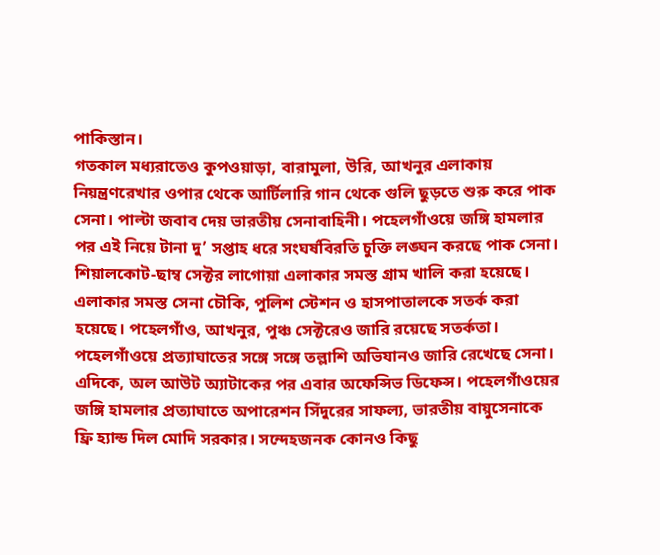পাকিস্তান।
গতকাল মধ্যরাতেও কুপওয়াড়া, বারামুলা, উরি, আখনুর এলাকায় নিয়ন্ত্রণরেখার ওপার থেকে আর্টিলারি গান থেকে গুলি ছুড়তে শুরু করে পাক সেনা। পাল্টা জবাব দেয় ভারতীয় সেনাবাহিনী। পহেলগাঁওয়ে জঙ্গি হামলার পর এই নিয়ে টানা দু’ সপ্তাহ ধরে সংঘর্ষবিরতি চুক্তি লঙ্ঘন করছে পাক সেনা। শিয়ালকোট-ছাম্ব সেক্টর লাগোয়া এলাকার সমস্ত গ্রাম খালি করা হয়েছে। এলাকার সমস্ত সেনা চৌকি, পুলিশ স্টেশন ও হাসপাতালকে সতর্ক করা হয়েছে। পহেলগাঁও, আখনুর, পুঞ্চ সেক্টরেও জারি রয়েছে সতর্কতা। পহেলগাঁওয়ে প্রত্যাঘাতের সঙ্গে সঙ্গে তল্লাশি অভিযানও জারি রেখেছে সেনা।
এদিকে, অল আউট অ্যাটাকের পর এবার অফেন্সিভ ডিফেন্স। পহেলগাঁওয়ের জঙ্গি হামলার প্রত্যাঘাতে অপারেশন সিঁদুরের সাফল্য, ভারতীয় বায়ুসেনাকে ফ্রি হ্যান্ড দিল মোদি সরকার। সন্দেহজনক কোনও কিছু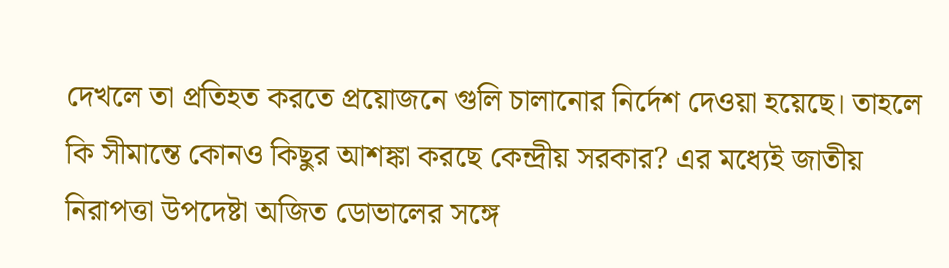দেখলে তা প্রতিহত করতে প্রয়োজনে গুলি চালানোর নির্দেশ দেওয়া হয়েছে। তাহলে কি সীমান্তে কোনও কিছুর আশঙ্কা করছে কেন্দ্রীয় সরকার? এর মধ্যেই জাতীয় নিরাপত্তা উপদেষ্টা অজিত ডোভালের সঙ্গে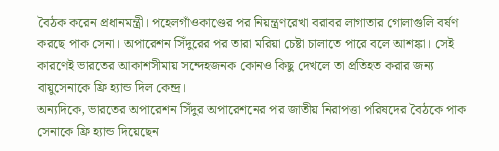বৈঠক করেন প্রধানমন্ত্রী। পহেলগাঁওকাণ্ডের পর নিয়ন্ত্রণরেখা বরাবর লাগাতার গোলাগুলি বর্ষণ করছে পাক সেনা। অপারেশন সিঁদুরের পর তারা মরিয়া চেষ্টা চালাতে পারে বলে আশঙ্কা। সেই কারণেই ভারতের আকাশসীমায় সন্দেহজনক কোনও কিছু দেখলে তা প্রতিহত করার জন্য বায়ুসেনাকে ফ্রি হ্যান্ড দিল কেন্দ্র।
অন্যদিকে, ভারতের অপারেশন সিঁদুর অপারেশনের পর জাতীয় নিরাপত্তা পরিষদের বৈঠকে পাক সেনাকে ফ্রি হ্যান্ড দিয়েছেন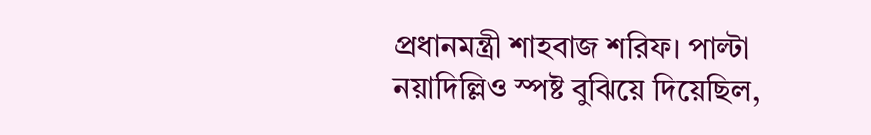প্রধানমন্ত্রী শাহবাজ শরিফ। পাল্টা নয়াদিল্লিও স্পষ্ট বুঝিয়ে দিয়েছিল,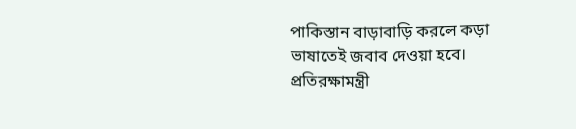পাকিস্তান বাড়াবাড়ি করলে কড়া ভাষাতেই জবাব দেওয়া হবে। প্রতিরক্ষামন্ত্রী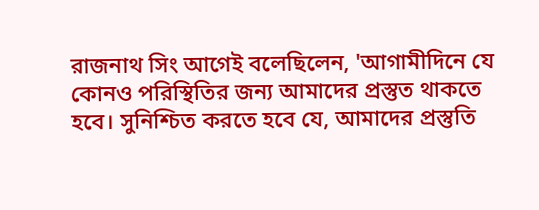রাজনাথ সিং আগেই বলেছিলেন, 'আগামীদিনে যে কোনও পরিস্থিতির জন্য আমাদের প্রস্তুত থাকতে হবে। সুনিশ্চিত করতে হবে যে, আমাদের প্রস্তুতি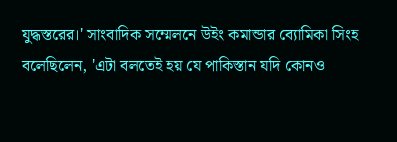যুদ্ধস্তরের।' সাংবাদিক সম্মেলনে উইং কমান্ডার ব্যোমিকা সিংহ বলেছিলেন, 'এটা বলতেই হয় যে পাকিস্তান যদি কোনও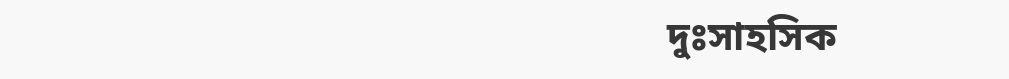দুঃসাহসিক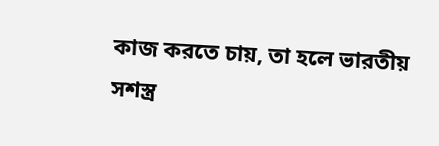কাজ করতে চায়, তা হলে ভারতীয় সশস্ত্র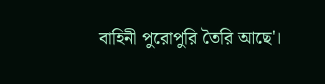বাহিনী পুরোপুরি তৈরি আছে'।